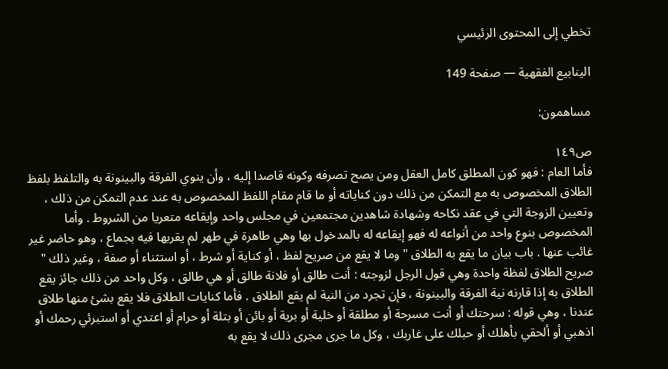تخطي إلى المحتوى الرئيسي

الينابيع الفقهية — صفحة 149

مساهمون:

ص١٤٩
فأما العام : فهو كون المطلق كامل العقل ومن يصح تصرفه وكونه قاصدا إليه ، وأن ينوي الفرقة والبينونة به والتلفظ بلفظ الطلاق المخصوص به مع التمكن من ذلك دون كناياته أو ما قام مقام اللفظ المخصوص به عند عدم التمكن من ذلك ، وتعيين الزوجة التي في عقد نكاحه وشهادة شاهدين مجتمعين في مجلس واحد وإيقاعه متعريا من الشروط . وأما المخصوص بنوع واحد من أنواعه له فهو إيقاعه له بالمدخول بها وهي طاهرة في طهر لم يقربها فيه بجماع ، وهو حاضر غير غائب عنها . باب بيان ما يقع به الطلاق " وما لا يقع من صريح لفظ ، أو كناية أو شرط ، أو استثناء أو صفة ، وغير ذلك " صريح الطلاق لفظة واحدة وهي قول الرجل لزوجته : أنت طالق أو فلانة طالق أو هي طالق ، وكل واحد من ذلك جائز يقع الطلاق به إذا قارنه نية الفرقة والبينونة ، فإن تجرد من النية لم يقع الطلاق . فأما كنايات الطلاق فلا يقع بشئ منها طلاق عندنا ، وهي قوله : سرحتك أو أنت مسرحة أو مطلقة أو خلية أو برية أو بائن أو بتلة أو حرام أو اعتدي أو استبرئي رحمك أو اذهبي أو ألحقي بأهلك أو حبلك على غاربك ، وكل ما جرى مجرى ذلك لا يقع به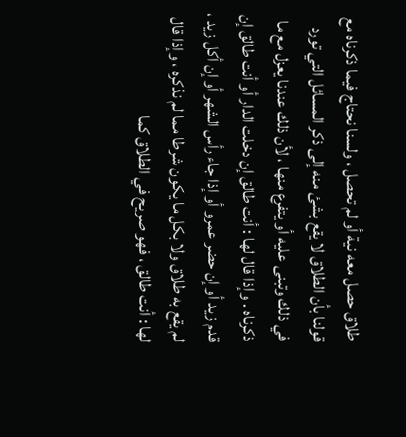طلاق حصل معه نية أو لم تحصل ، ولسنا نحتاج فيما ذكرناه مع قولنا بأن الطلاق لا يقع بشئ منه إلى ذكر المسائل التي تورد في ذلك وتبنى عليه أو يتفرع منها ، لأن ذلك عندنا يعزل مع ما ذكرناه . وإذا قال لها : أنت طالق إن دخلت الدار أو أنت طالق إن قدم زيد أو إن حضر عمرو أو إذا جاء رأس الشهر أو إن أكل زيد ، لم يقع به طلاق ولا بكل ما يكون شرطا مما لم نذكره ، وإذا قال لها : أنت طالق ، فهو صريح في الطلاق كما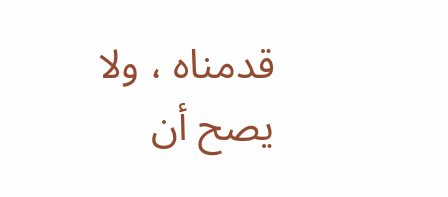قدمناه ، ولا يصح أن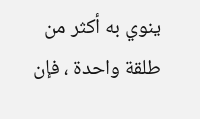ينوي به أكثر من طلقة واحدة ، فإن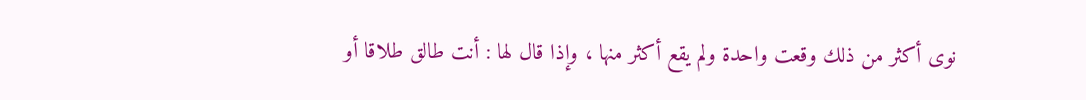نوى أكثر من ذلك وقعت واحدة ولم يقع أكثر منها ، وإذا قال لها : أنت طالق طلاقا أو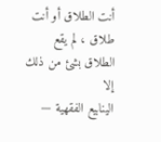أنت الطلاق أو أنت طلاق ، لم يقع الطلاق بشئ من ذلك إلا
الينابيع الفقهية —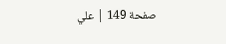صفحة 149 | علي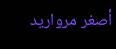أصغر مرواريد